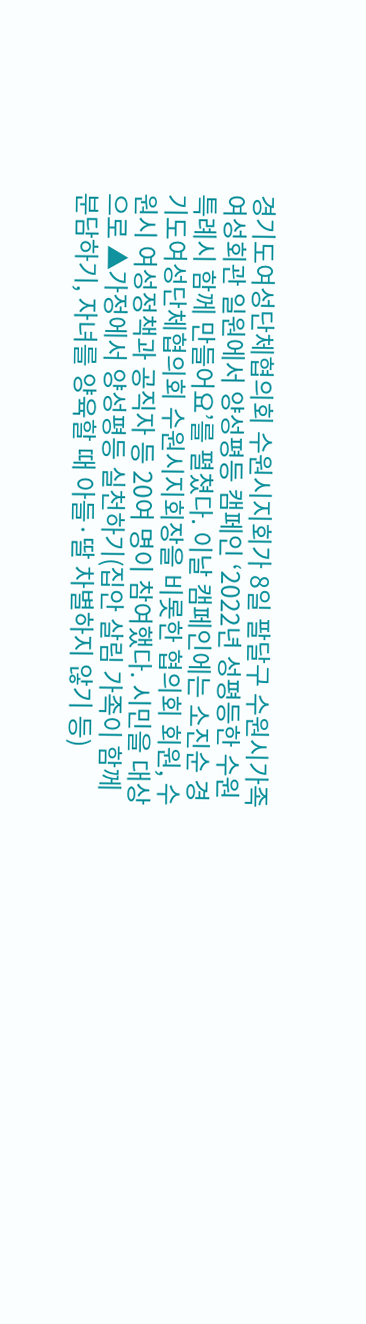경기도여성단체협의회 수원시지회가 8일 팔달구 수원시가족여성회관 일원에서 양성평등 캠페인 ‘2022년 성평등한 수원특례시 함께 만들어요’를 펼쳤다. 이날 캠페인에는 소진순 경기도여성단체협의회 수원시지회장을 비롯한 협의회 회원, 수원시 여성정책과 공직자 등 20여 명이 참여했다. 시민을 대상으로 ▲가정에서 양성평등 실천하기(집안 살림 가족이 함께 분담하기, 자녀를 양육할 때 아들·딸 차별하지 않기 등)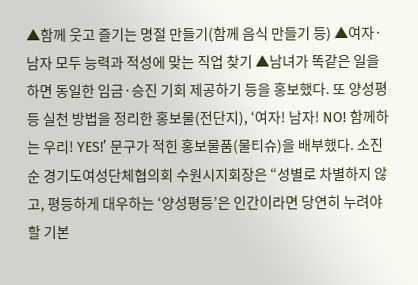▲함께 웃고 즐기는 명절 만들기(함께 음식 만들기 등) ▲여자·남자 모두 능력과 적성에 맞는 직업 찾기 ▲남녀가 똑같은 일을 하면 동일한 임금·승진 기회 제공하기 등을 홍보했다. 또 양성평등 실천 방법을 정리한 홍보물(전단지), ‘여자! 남자! NO! 함께하는 우리! YES!’ 문구가 적힌 홍보물품(물티슈)을 배부했다. 소진순 경기도여성단체협의회 수원시지회장은 “성별로 차별하지 않고, 평등하게 대우하는 ‘양성평등’은 인간이라면 당연히 누려야 할 기본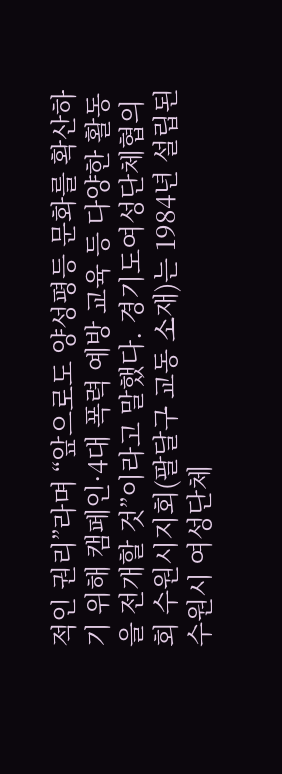적인 권리”라며 “앞으로도 양성평등 문화를 확산하기 위해 캠페인·4대 폭력 예방 교육 등 다양한 활동을 전개할 것”이라고 말했다. 경기도여성단체협의회 수원시지회(팔달구 교동 소재)는 1984년 설립된 수원시 여성단체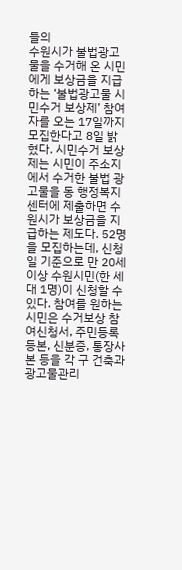들의
수원시가 불법광고물을 수거해 온 시민에게 보상금을 지급하는 ‘불법광고물 시민수거 보상제’ 참여자를 오는 17일까지 모집한다고 8일 밝혔다. 시민수거 보상제는 시민이 주소지에서 수거한 불법 광고물을 동 행정복지센터에 제출하면 수원시가 보상금을 지급하는 제도다. 52명을 모집하는데, 신청일 기준으로 만 20세 이상 수원시민(한 세대 1명)이 신청할 수 있다. 참여를 원하는 시민은 수거보상 참여신청서, 주민등록등본, 신분증, 통장사본 등을 각 구 건축과 광고물관리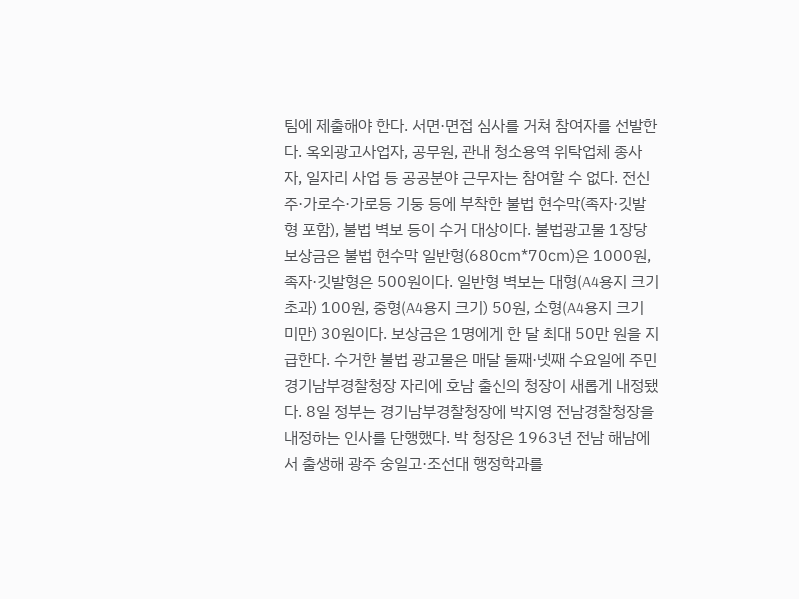팀에 제출해야 한다. 서면·면접 심사를 거쳐 참여자를 선발한다. 옥외광고사업자, 공무원, 관내 청소용역 위탁업체 종사자, 일자리 사업 등 공공분야 근무자는 참여할 수 없다. 전신주·가로수·가로등 기둥 등에 부착한 불법 현수막(족자·깃발형 포함), 불법 벽보 등이 수거 대상이다. 불법광고물 1장당 보상금은 불법 현수막 일반형(680㎝*70㎝)은 1000원, 족자·깃발형은 500원이다. 일반형 벽보는 대형(A4용지 크기 초과) 100원, 중형(A4용지 크기) 50원, 소형(A4용지 크기 미만) 30원이다. 보상금은 1명에게 한 달 최대 50만 원을 지급한다. 수거한 불법 광고물은 매달 둘째·넷째 수요일에 주민
경기남부경찰청장 자리에 호남 출신의 청장이 새롭게 내정됐다. 8일 정부는 경기남부경찰청장에 박지영 전남경찰청장을 내정하는 인사를 단행했다. 박 청장은 1963년 전남 해남에서 출생해 광주 숭일고·조선대 행정학과를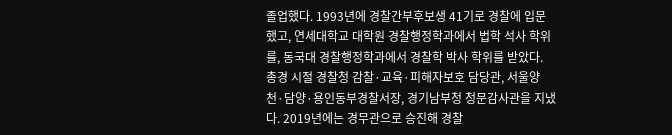졸업했다. 1993년에 경찰간부후보생 41기로 경찰에 입문했고, 연세대학교 대학원 경찰행정학과에서 법학 석사 학위를, 동국대 경찰행정학과에서 경찰학 박사 학위를 받았다. 총경 시절 경찰청 감찰·교육·피해자보호 담당관, 서울양천·담양·용인동부경찰서장, 경기남부청 청문감사관을 지냈다. 2019년에는 경무관으로 승진해 경찰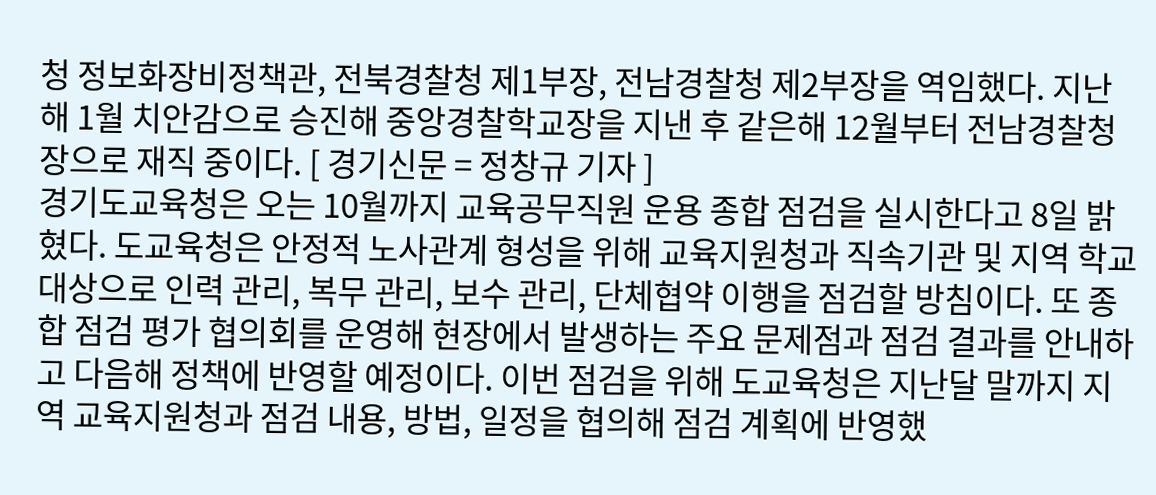청 정보화장비정책관, 전북경찰청 제1부장, 전남경찰청 제2부장을 역임했다. 지난해 1월 치안감으로 승진해 중앙경찰학교장을 지낸 후 같은해 12월부터 전남경찰청장으로 재직 중이다. [ 경기신문 = 정창규 기자 ]
경기도교육청은 오는 10월까지 교육공무직원 운용 종합 점검을 실시한다고 8일 밝혔다. 도교육청은 안정적 노사관계 형성을 위해 교육지원청과 직속기관 및 지역 학교 대상으로 인력 관리, 복무 관리, 보수 관리, 단체협약 이행을 점검할 방침이다. 또 종합 점검 평가 협의회를 운영해 현장에서 발생하는 주요 문제점과 점검 결과를 안내하고 다음해 정책에 반영할 예정이다. 이번 점검을 위해 도교육청은 지난달 말까지 지역 교육지원청과 점검 내용, 방법, 일정을 협의해 점검 계획에 반영했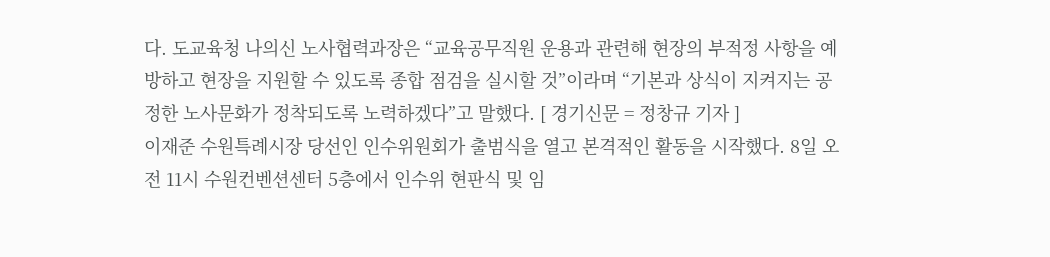다. 도교육청 나의신 노사협력과장은 “교육공무직원 운용과 관련해 현장의 부적정 사항을 예방하고 현장을 지원할 수 있도록 종합 점검을 실시할 것”이라며 “기본과 상식이 지켜지는 공정한 노사문화가 정착되도록 노력하겠다”고 말했다. [ 경기신문 = 정창규 기자 ]
이재준 수원특례시장 당선인 인수위원회가 출범식을 열고 본격적인 활동을 시작했다. 8일 오전 11시 수원컨벤션센터 5층에서 인수위 현판식 및 임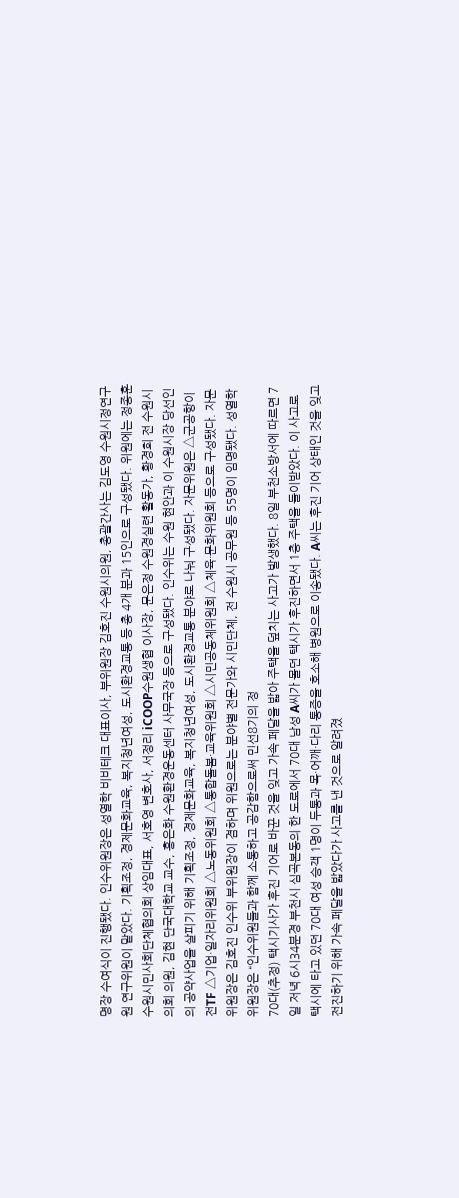명장 수여식이 진행됐다. 인수위원장은 성열학 비비테크 대표이사, 부위원장 김호진 수원시의원, 총괄간사는 김도영 수원시정연구원 연구위원이 맡았다. 기획조정, 경제문화교육, 복지청년여성, 도시환경교통 등 총 4개 분과 15인으로 구성됐다. 위원에는 정종훈 수원시민사회단체협의회 상임대표, 서호영 변호사, 서정리 iCOOP수원생협 이사장, 문은정 수원경실련 활동가, 황경희 전 수원시의회 의원, 김현 단국대학교 교수, 홍은화 수원환경운동센터 사무국장 등으로 구성됐다. 인수위는 수원 현안과 이 수원시장 당선인의 공약사업을 살피기 위해 기획조정, 경제문화교육, 복지청년여성, 도시환경교통 분야로 나눠 구성됐다. 자문위원은 △군공항이전TF △기업·일자리위원회 △노동위원회 △통합돌봄·교육위원회 △시민공동체위원회 △체육·문화위원회 등으로 구성됐다. 자문위원장은 김호진 인수위 부위원장이 겸하며 위원으로는 분야별 전문가와 시민단체, 전 수원시 공무원 등 55명이 임명됐다. 성열학 위원장은 “인수위원들과 함께 소통하고 공감함으로써 민선8기의 정
70대(추정) 택시기사가 후진 기어로 바꾼 것을 잊고 가속 페달을 밟아 주택을 덮치는 사고가 발생했다. 8일 부천소방서에 따르면 7일 저녁 6시34분경 부천시 심곡본동의 한 도로에서 70대 남성 A씨가 몰던 택시가 후진하면서 1층 주택을 들이받았다. 이 사고로 택시에 타고 있던 70대 여성 승객 1명이 두통과 목·어깨·다리 통증을 호소해 병원으로 이송됐다. A씨는 후진 기어 상태인 것을 잊고 전진하기 위해 가속 페달을 밟았다가 사고를 낸 것으로 알려졌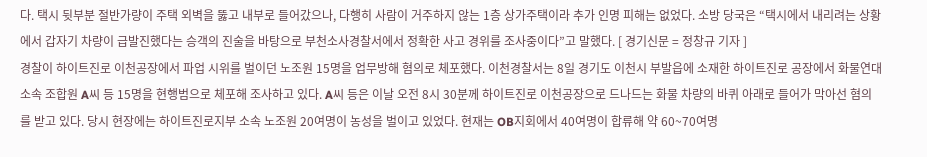다. 택시 뒷부분 절반가량이 주택 외벽을 뚫고 내부로 들어갔으나, 다행히 사람이 거주하지 않는 1층 상가주택이라 추가 인명 피해는 없었다. 소방 당국은 “택시에서 내리려는 상황에서 갑자기 차량이 급발진했다는 승객의 진술을 바탕으로 부천소사경찰서에서 정확한 사고 경위를 조사중이다”고 말했다. [ 경기신문 = 정창규 기자 ]
경찰이 하이트진로 이천공장에서 파업 시위를 벌이던 노조원 15명을 업무방해 혐의로 체포했다. 이천경찰서는 8일 경기도 이천시 부발읍에 소재한 하이트진로 공장에서 화물연대 소속 조합원 A씨 등 15명을 현행범으로 체포해 조사하고 있다. A씨 등은 이날 오전 8시 30분께 하이트진로 이천공장으로 드나드는 화물 차량의 바퀴 아래로 들어가 막아선 혐의를 받고 있다. 당시 현장에는 하이트진로지부 소속 노조원 20여명이 농성을 벌이고 있었다. 현재는 OB지회에서 40여명이 합류해 약 60~70여명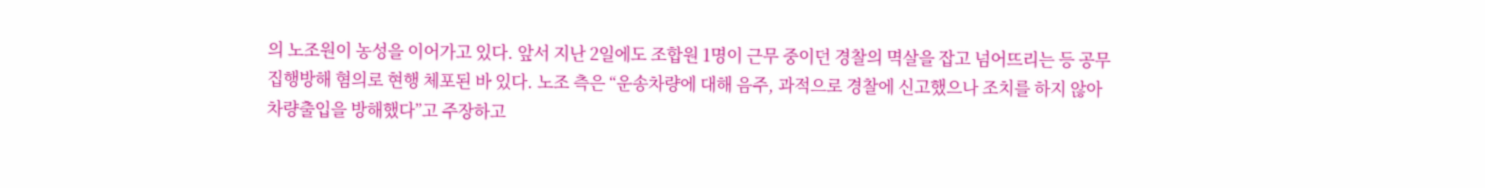의 노조원이 농성을 이어가고 있다. 앞서 지난 2일에도 조합원 1명이 근무 중이던 경찰의 멱살을 잡고 넘어뜨리는 등 공무집행방해 혐의로 현행 체포된 바 있다. 노조 측은 “운송차량에 대해 음주, 과적으로 경찰에 신고했으나 조치를 하지 않아 차량출입을 방해했다”고 주장하고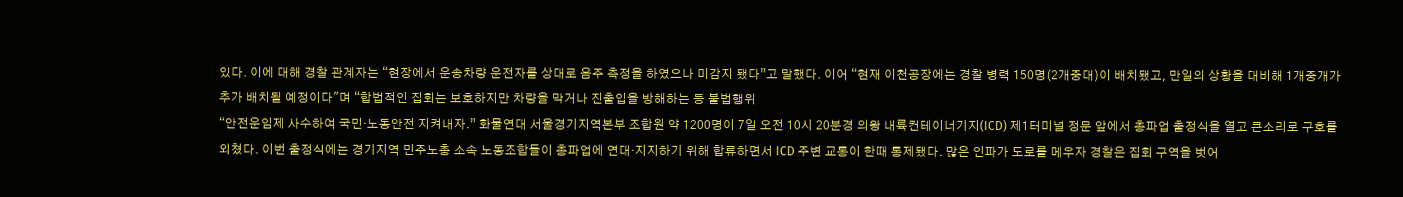있다. 이에 대해 경찰 관계자는 “현장에서 운송차량 운전자를 상대로 음주 측정을 하였으나 미감지 됐다”고 말했다. 이어 “현재 이천공장에는 경찰 병력 150명(2개중대)이 배치됐고, 만일의 상황을 대비해 1개중개가 추가 배치될 예정이다"며 “합법적인 집회는 보호하지만 차량을 막거나 진출입을 방해하는 등 불법행위
“안전운임제 사수하여 국민·노동안전 지켜내자.” 화물연대 서울경기지역본부 조합원 약 1200명이 7일 오전 10시 20분경 의왕 내륙컨테이너기지(ICD) 제1터미널 정문 앞에서 총파업 출정식을 열고 큰소리로 구호를 외쳤다. 이번 출정식에는 경기지역 민주노총 소속 노동조합들이 총파업에 연대·지지하기 위해 합류하면서 ICD 주변 교통이 한때 통제됐다. 많은 인파가 도로를 메우자 경찰은 집회 구역을 벗어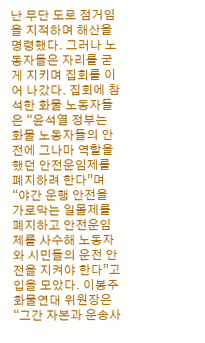난 무단 도로 점거임을 지적하며 해산을 명령했다. 그러나 노동자들은 자리를 굳게 지키며 집회를 이어 나갔다. 집회에 참석한 화물 노동자들은 “윤석열 정부는 화물 노동자들의 안전에 그나마 역할을 했던 안전운임제를 폐지하려 한다”며 “야간 운행 안전을 가로막는 일몰제를 폐지하고 안전운임제를 사수해 노동자와 시민들의 운전 안전을 지켜야 한다”고 입을 모았다. 이봉주 화물연대 위원장은 “그간 자본과 운송사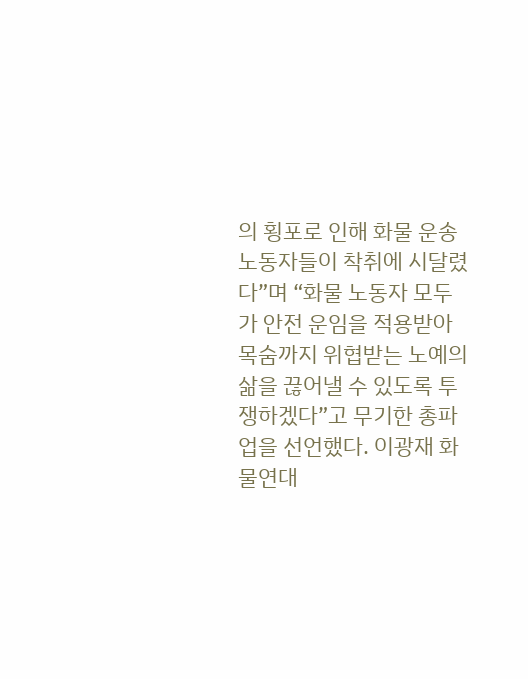의 횡포로 인해 화물 운송 노동자들이 착취에 시달렸다”며 “화물 노동자 모두가 안전 운임을 적용받아 목숨까지 위협받는 노예의 삶을 끊어낼 수 있도록 투쟁하겠다”고 무기한 총파업을 선언했다. 이광재 화물연대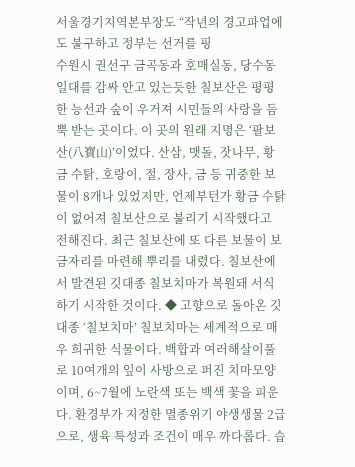서울경기지역본부장도 “작년의 경고파업에도 불구하고 정부는 선거를 핑
수원시 권선구 금곡동과 호매실동, 당수동 일대를 감싸 안고 있는듯한 칠보산은 평평한 능선과 숲이 우거져 시민들의 사랑을 듬뿍 받는 곳이다. 이 곳의 원래 지명은 ‘팔보산(八寶山)’이었다. 산삼, 맷돌, 잣나무, 황금 수탉, 호랑이, 절, 장사, 금 등 귀중한 보물이 8개나 있었지만, 언제부턴가 황금 수탉이 없어져 칠보산으로 불리기 시작했다고 전해진다. 최근 칠보산에 또 다른 보물이 보금자리를 마련해 뿌리를 내렸다. 칠보산에서 발견된 깃대종 칠보치마가 복원돼 서식하기 시작한 것이다. ◆ 고향으로 돌아온 깃대종 ‘칠보치마’ 칠보치마는 세계적으로 매우 희귀한 식물이다. 백합과 여러해살이풀로 10여개의 잎이 사방으로 퍼진 치마모양이며, 6~7월에 노란색 또는 백색 꽃을 피운다. 환경부가 지정한 멸종위기 야생생물 2급으로, 생육 특성과 조건이 매우 까다롭다. 습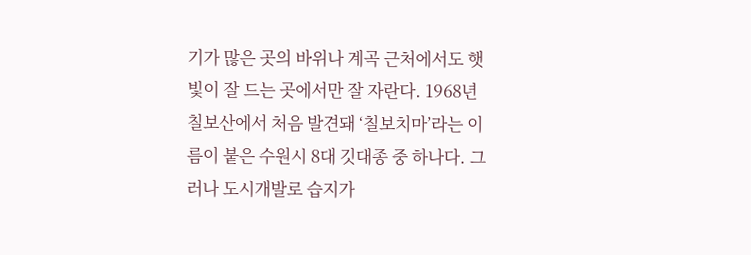기가 많은 곳의 바위나 계곡 근처에서도 햇빛이 잘 드는 곳에서만 잘 자란다. 1968년 칠보산에서 처음 발견돼 ‘칠보치마’라는 이름이 붙은 수원시 8대 깃대종 중 하나다. 그러나 도시개발로 습지가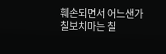훼손되면서 어느샌가 칠보치마는 칠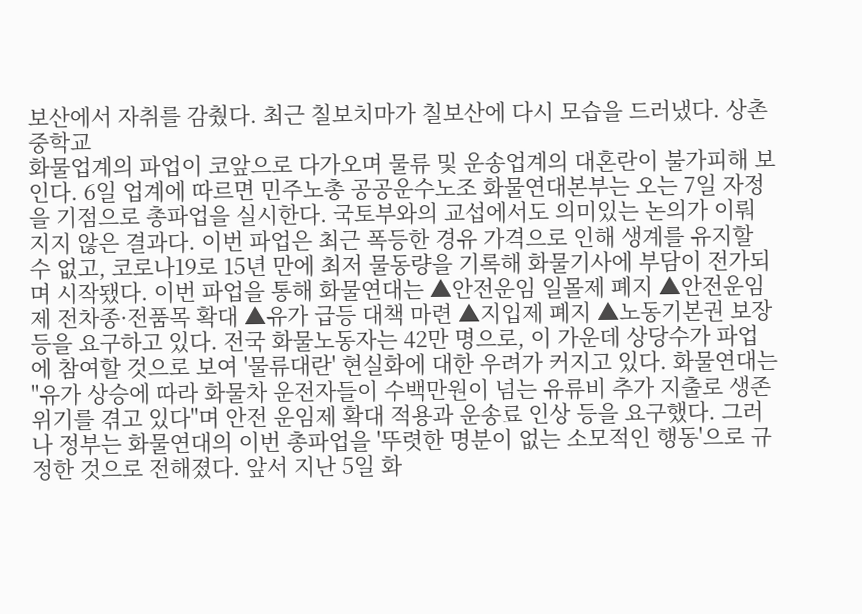보산에서 자취를 감췄다. 최근 칠보치마가 칠보산에 다시 모습을 드러냈다. 상촌중학교
화물업계의 파업이 코앞으로 다가오며 물류 및 운송업계의 대혼란이 불가피해 보인다. 6일 업계에 따르면 민주노총 공공운수노조 화물연대본부는 오는 7일 자정을 기점으로 총파업을 실시한다. 국토부와의 교섭에서도 의미있는 논의가 이뤄지지 않은 결과다. 이번 파업은 최근 폭등한 경유 가격으로 인해 생계를 유지할 수 없고, 코로나19로 15년 만에 최저 물동량을 기록해 화물기사에 부담이 전가되며 시작됐다. 이번 파업을 통해 화물연대는 ▲안전운임 일몰제 폐지 ▲안전운임제 전차종·전품목 확대 ▲유가 급등 대책 마련 ▲지입제 폐지 ▲노동기본권 보장 등을 요구하고 있다. 전국 화물노동자는 42만 명으로, 이 가운데 상당수가 파업에 참여할 것으로 보여 '물류대란' 현실화에 대한 우려가 커지고 있다. 화물연대는 "유가 상승에 따라 화물차 운전자들이 수백만원이 넘는 유류비 추가 지출로 생존 위기를 겪고 있다"며 안전 운임제 확대 적용과 운송료 인상 등을 요구했다. 그러나 정부는 화물연대의 이번 총파업을 '뚜렷한 명분이 없는 소모적인 행동'으로 규정한 것으로 전해졌다. 앞서 지난 5일 화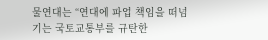물연대는 “연대에 파업 책임을 떠넘기는 국토교통부를 규탄한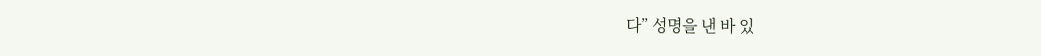다” 성명을 낸 바 있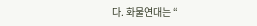다. 화물연대는 “